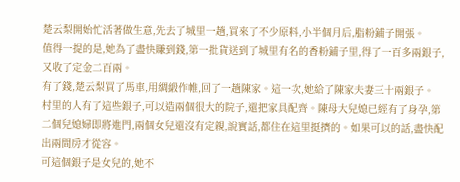楚云梨開始忙活著做生意,先去了城里一趟,買來了不少原料,小半個月后,脂粉鋪子開張。
值得一提的是,她為了盡快賺到錢,第一批貨送到了城里有名的香粉鋪子里,得了一百多兩銀子,又收了定金二百兩。
有了錢,楚云梨買了馬車,用綢緞作帷,回了一趟陳家。這一次,她給了陳家夫妻三十兩銀子。
村里的人有了這些銀子,可以造兩個很大的院子,還把家具配齊。陳母大兒媳已經有了身孕,第二個兒媳婦即將進門,兩個女兒還沒有定親,說實話,都住在這里挺擠的。如果可以的話,盡快配出兩間房才從容。
可這個銀子是女兒的,她不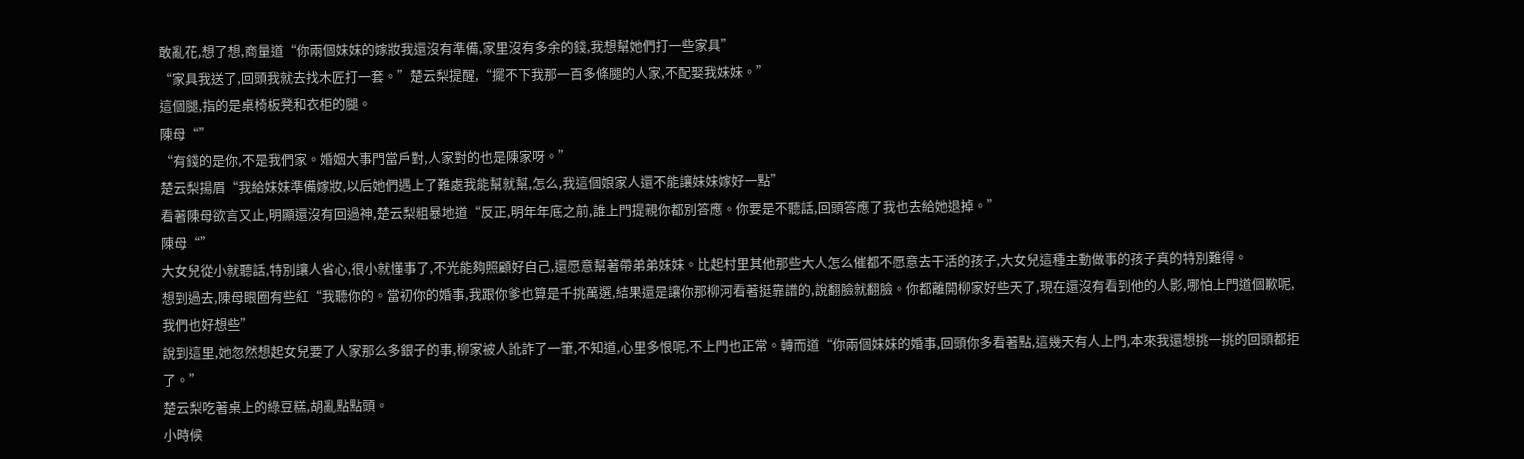敢亂花,想了想,商量道“你兩個妹妹的嫁妝我還沒有準備,家里沒有多余的錢,我想幫她們打一些家具”
“家具我送了,回頭我就去找木匠打一套。”楚云梨提醒,“擺不下我那一百多條腿的人家,不配娶我妹妹。”
這個腿,指的是桌椅板凳和衣柜的腿。
陳母“”
“有錢的是你,不是我們家。婚姻大事門當戶對,人家對的也是陳家呀。”
楚云梨揚眉“我給妹妹準備嫁妝,以后她們遇上了難處我能幫就幫,怎么,我這個娘家人還不能讓妹妹嫁好一點”
看著陳母欲言又止,明顯還沒有回過神,楚云梨粗暴地道“反正,明年年底之前,誰上門提親你都別答應。你要是不聽話,回頭答應了我也去給她退掉。”
陳母“”
大女兒從小就聽話,特別讓人省心,很小就懂事了,不光能夠照顧好自己,還愿意幫著帶弟弟妹妹。比起村里其他那些大人怎么催都不愿意去干活的孩子,大女兒這種主動做事的孩子真的特別難得。
想到過去,陳母眼圈有些紅“我聽你的。當初你的婚事,我跟你爹也算是千挑萬選,結果還是讓你那柳河看著挺靠譜的,說翻臉就翻臉。你都離開柳家好些天了,現在還沒有看到他的人影,哪怕上門道個歉呢,我們也好想些”
說到這里,她忽然想起女兒要了人家那么多銀子的事,柳家被人訛詐了一筆,不知道,心里多恨呢,不上門也正常。轉而道“你兩個妹妹的婚事,回頭你多看著點,這幾天有人上門,本來我還想挑一挑的回頭都拒了。”
楚云梨吃著桌上的綠豆糕,胡亂點點頭。
小時候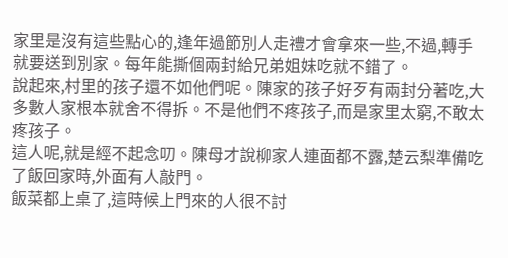家里是沒有這些點心的,逢年過節別人走禮才會拿來一些,不過,轉手就要送到別家。每年能撕個兩封給兄弟姐妹吃就不錯了。
說起來,村里的孩子還不如他們呢。陳家的孩子好歹有兩封分著吃,大多數人家根本就舍不得拆。不是他們不疼孩子,而是家里太窮,不敢太疼孩子。
這人呢,就是經不起念叨。陳母才說柳家人連面都不露,楚云梨準備吃了飯回家時,外面有人敲門。
飯菜都上桌了,這時候上門來的人很不討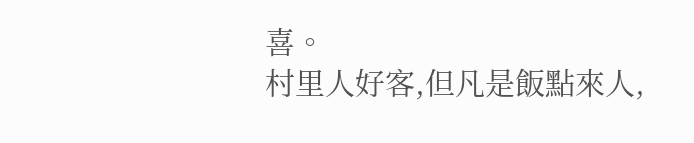喜。
村里人好客,但凡是飯點來人,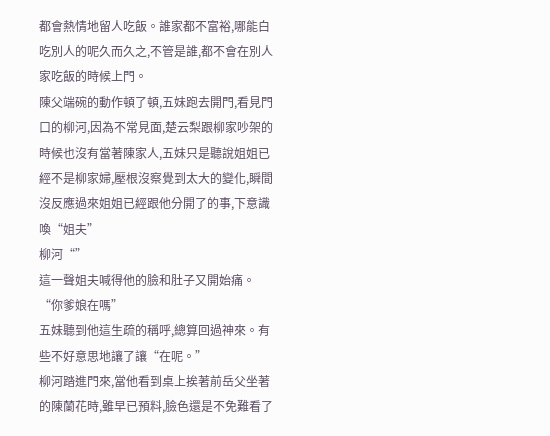都會熱情地留人吃飯。誰家都不富裕,哪能白吃別人的呢久而久之,不管是誰,都不會在別人家吃飯的時候上門。
陳父端碗的動作頓了頓,五妹跑去開門,看見門口的柳河,因為不常見面,楚云梨跟柳家吵架的時候也沒有當著陳家人,五妹只是聽說姐姐已經不是柳家婦,壓根沒察覺到太大的變化,瞬間沒反應過來姐姐已經跟他分開了的事,下意識喚“姐夫”
柳河“”
這一聲姐夫喊得他的臉和肚子又開始痛。
“你爹娘在嗎”
五妹聽到他這生疏的稱呼,總算回過神來。有些不好意思地讓了讓“在呢。”
柳河踏進門來,當他看到桌上挨著前岳父坐著的陳蘭花時,雖早已預料,臉色還是不免難看了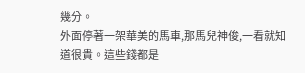幾分。
外面停著一架華美的馬車,那馬兒神俊,一看就知道很貴。這些錢都是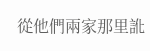從他們兩家那里訛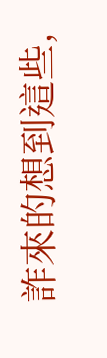詐來的想到這些,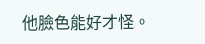他臉色能好才怪。